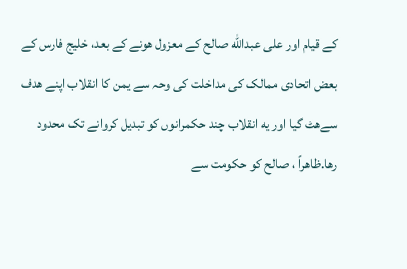کے قیام اور علی عبدالله صالح کے معزول هونے کے بعد، خلیج فارس کے بعض اتحادی ممالک کی مداخلت کی وحہ سے یمن کا انقلاب اپنے هدف سےهٹ گیا اور یه انقلاب چند حکمرانوں کو تبدیل کروانے تک محدود رها.ظاهراً ، صالح کو حکومت سے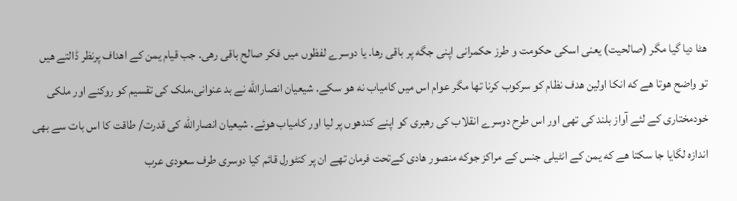هٹا دیا گیا مگر (صالحیت) یعنی اسکی حکومت و طرز حکمرانی اپنی جگه پر باقی رها. یا دوسرے لفظوں میں فکر صالح باقی رهی. جب قیام یمن کے اهداف پرنظر ڈالتے هیں تو واضح هوتا هے که انکا اولین هدف نظام کو سرکوب کرنا تھا مگر عوام اس میں کامیاب نه هو سکے. شیعیان انصارالله نے بد عنوانی،ملک کی تقسیم کو روکنے اور ملکی خودمختاری کے لئے آواز بلند کی تھی اور اس طرح دوسرے انقلاب کی رهبری کو اپنے کندھوں پر لیا اور کامیاب هوئے. شیعیان انصارالله کی قدرت/ طاقت کا اس بات سے بھی اندازه لگایا جا سکتا هے که یمن کے انٹیلی جنس کے مراکز جوکه منصور هادی کےتحت فرمان تھے ان پر کنٹورل قائم کیا دوسری طرف سعودی عرب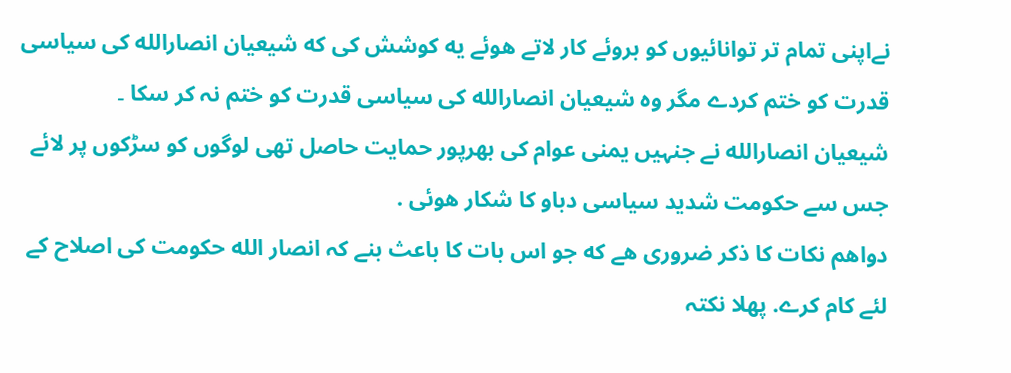نےاپنی تمام تر توانائیوں کو بروئے کار لاتے هوئے یه کوشش کی که شیعیان انصارالله کی سیاسی قدرت کو ختم کردے مگر وہ شیعیان انصارالله کی سیاسی قدرت کو ختم نہ کر سکا ۔
شیعیان انصارالله نے جنہیں یمنی عوام کی بھرپور حمایت حاصل تھی لوگوں کو سڑکوں پر لائے جس سے حکومت شدید سیاسی دباو کا شکار هوئی .
دواهم نکات کا ذکر ضروری هے که جو اس بات کا باعث بنے کہ انصار الله حکومت کی اصلاح کے لئے کام کرے. پهلا نکتہ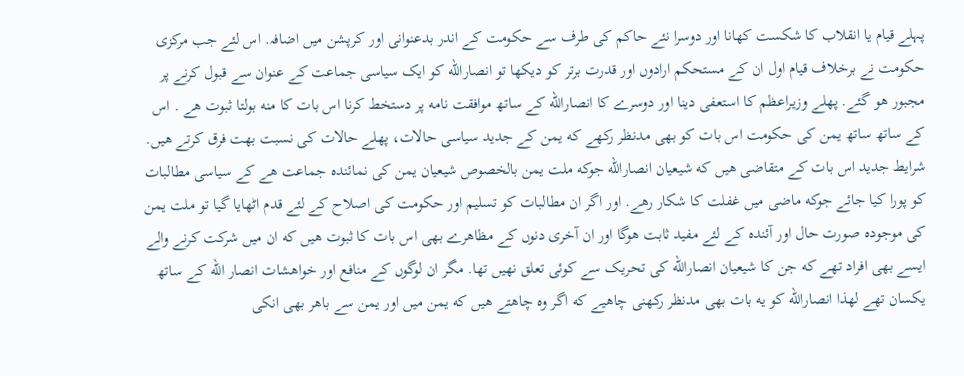پہلے قیام یا انقلاب کا شکست کھانا اور دوسرا نئے حاکم کی طرف سے حکومت کے اندر بدعنوانی اور کرپشن میں اضافہ. اس لئے جب مرکزی حکومت نے برخلاف قیام اول ان کے مستحکم ارادوں اور قدرت برتر کو دیکھا تو انصارالله کو ایک سیاسی جماعت کے عنوان سے قبول کرنے پر مجبور هو گئے. پهلے وزیراعظم کا استعفی دینا اور دوسرے کا انصارالله کے ساتھ موافقت نامه پر دستخط کرنا اس بات کا منه بولتا ثبوت هے . اس کے ساتھ ساتھ یمن کی حکومت اس بات کو بھی مدنظر رکھے که یمن کے جدید سیاسی حالات، پهلے حالات کی نسبت بهت فرق کرتے هیں. شرایط جدید اس بات کے متقاضی هیں که شیعیان انصارالله جوکه ملت یمن بالخصوص شیعیان یمن کی نمائنده جماعت هے کے سیاسی مطالبات کو پورا کیا جائے جوکه ماضی میں غفلت کا شکار رهے. اور اگر ان مطالبات کو تسلیم اور حکومت کی اصلاح کے لئے قدم اٹھایا گیا تو ملت یمن کی موجوده صورت حال اور آئنده کے لئے مفید ثابت هوگا اور ان آخری دنوں کے مظاهرے بھی اس بات کا ثبوت هیں که ان میں شرکت کرنے والے ایسے بھی افراد تھے که جن کا شیعیان انصارالله کی تحریک سے کوئی تعلق نهیں تھا. مگر ان لوگوں کے منافع اور خواهشات انصار الله کے ساتھ یکسان تھے لهذا انصارالله کو یه بات بھی مدنظر رکھنی چاهیے که اگر وه چاهتے هیں که یمن میں اور یمن سے باهر بھی انکی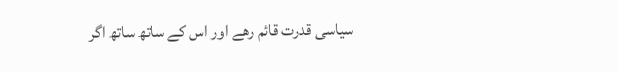سیاسی قدرت قائم رھے اور اس کے ساتھ ساتھ اگر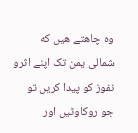وه چاهتے هیں که شمالی یمن تک اپنے اثرو نفوز کو پیدا کریں تو جو روکاوٹیں اور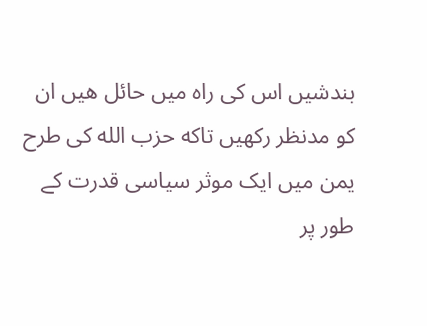بندشیں اس کی راه میں حائل هیں ان کو مدنظر رکھیں تاکه حزب الله کی طرح یمن میں ایک موثر سیاسی قدرت کے طور پر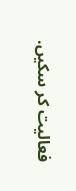فعالیت کر سکیں.